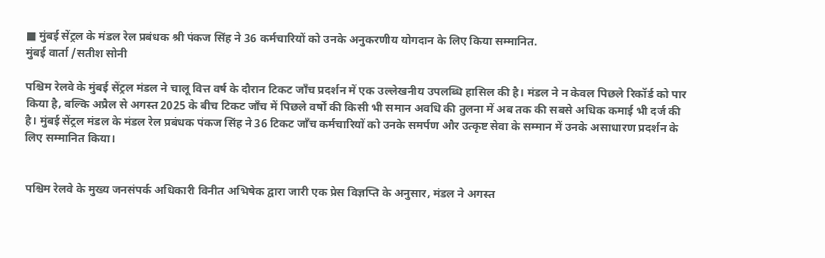■ मुंबई सेंट्रल के मंडल रेल प्रबंधक श्री पंकज सिंह ने 36 कर्मचारियों को उनके अनुकरणीय योगदान के लिए किया सम्मानित.
मुंबई वार्ता /सतीश सोनी

पश्चिम रेलवे के मुंबई सेंट्रल मंडल ने चालू वित्त वर्ष के दौरान टिकट जाँच प्रदर्शन में एक उल्लेखनीय उपलब्धि हासिल की है। मंडल ने न केवल पिछले रिकॉर्ड को पार किया है, बल्कि अप्रैल से अगस्त 2025 के बीच टिकट जाँच में पिछले वर्षों की किसी भी समान अवधि की तुलना में अब तक की सबसे अधिक कमाई भी दर्ज की है। मुंबई सेंट्रल मंडल के मंडल रेल प्रबंधक पंकज सिंह ने 36 टिकट जाँच कर्मचारियों को उनके समर्पण और उत्कृष्ट सेवा के सम्मान में उनके असाधारण प्रदर्शन के लिए सम्मानित किया।


पश्चिम रेलवे के मुख्य जनसंपर्क अधिकारी विनीत अभिषेक द्वारा जारी एक प्रेस विज्ञप्ति के अनुसार, मंडल ने अगस्त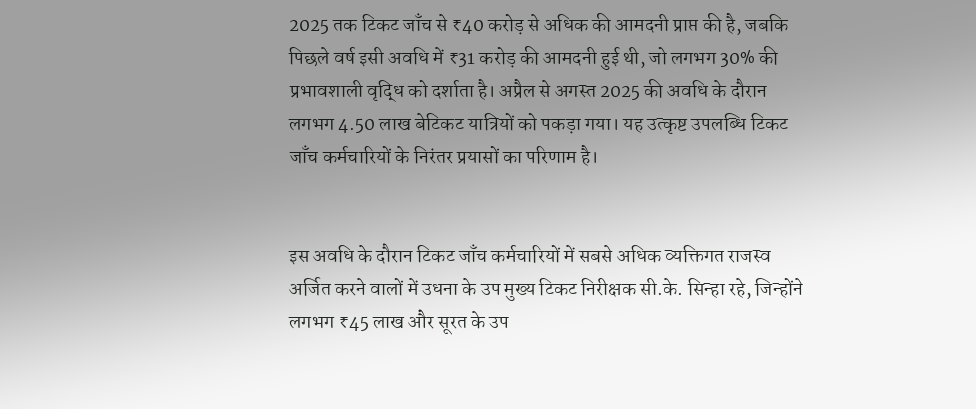2025 तक टिकट जाँच से ₹40 करोड़ से अधिक की आमदनी प्राप्त की है, जबकि पिछले वर्ष इसी अवधि में ₹31 करोड़ की आमदनी हुई थी, जो लगभग 30% की प्रभावशाली वृद्धि को दर्शाता है। अप्रैल से अगस्त 2025 की अवधि के दौरान लगभग 4.50 लाख बेटिकट यात्रियों को पकड़ा गया। यह उत्कृष्ट उपलब्धि टिकट जाँच कर्मचारियों के निरंतर प्रयासों का परिणाम है।


इस अवधि के दौरान टिकट जाँच कर्मचारियों में सबसे अधिक व्यक्तिगत राजस्व अर्जित करने वालों में उधना के उप मुख्य टिकट निरीक्षक सी.के. सिन्हा रहे, जिन्होंने लगभग ₹45 लाख और सूरत के उप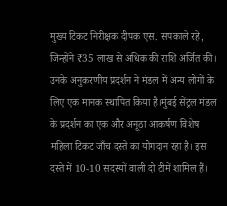मुख्य टिकट निरीक्षक दीपक एस. सपकाले रहे, जिन्होंने ₹35 लाख से अधिक की राशि अर्जित की। उनके अनुकरणीय प्रदर्शन ने मंडल में अन्य लोगों के लिए एक मानक स्थापित किया है।मुंबई सेंट्रल मंडल के प्रदर्शन का एक और अनूठा आकर्षण विशेष महिला टिकट जाँच दस्ते का योगदान रहा है। इस दस्ते में 10-10 सदस्यों वाली दो टीमें शामिल हैं।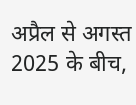अप्रैल से अगस्त 2025 के बीच,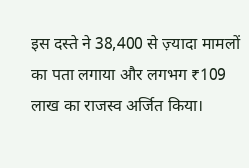इस दस्ते ने 38,400 से ज़्यादा मामलों का पता लगाया और लगभग ₹109 लाख का राजस्व अर्जित किया।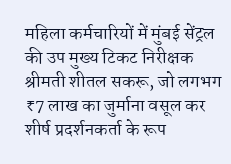महिला कर्मचारियों में मुंबई सेंट्रल की उप मुख्य टिकट निरीक्षक श्रीमती शीतल सकरू, जो लगभग ₹7 लाख का जुर्माना वसूल कर शीर्ष प्रदर्शनकर्ता के रूप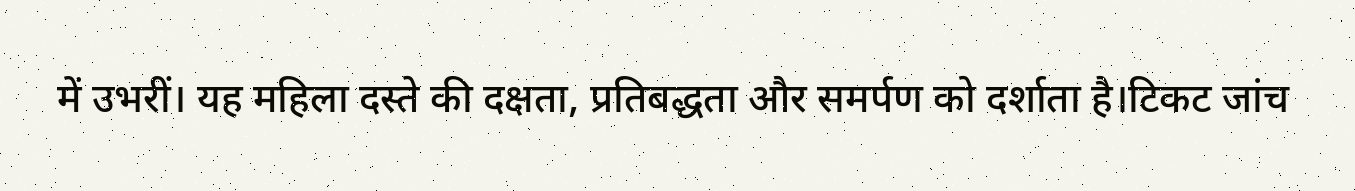में उभरीं। यह महिला दस्ते की दक्षता, प्रतिबद्धता और समर्पण को दर्शाता है।टिकट जांच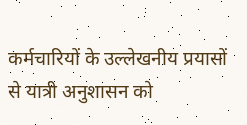कर्मचारियों के उल्लेखनीय प्रयासों से यात्री अनुशासन को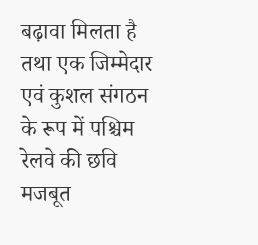बढ़ावा मिलता है तथा एक जिम्मेदार एवं कुशल संगठन के रूप में पश्चिम रेलवे की छवि मजबूत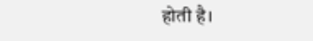होती है।